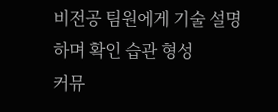비전공 팀원에게 기술 설명하며 확인 습관 형성
커뮤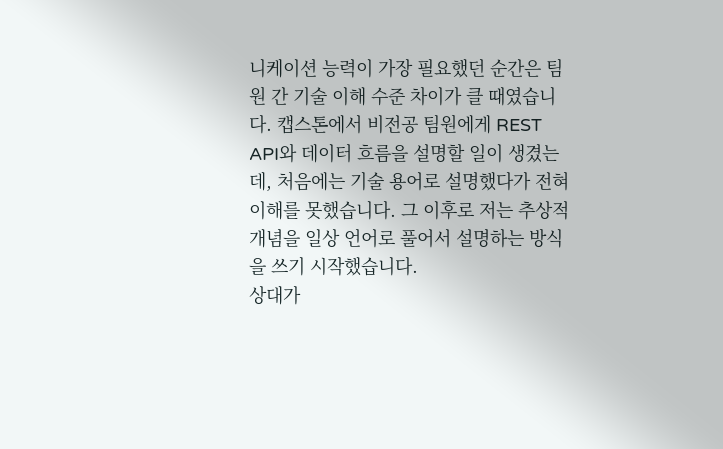니케이션 능력이 가장 필요했던 순간은 팀원 간 기술 이해 수준 차이가 클 때였습니다. 캡스톤에서 비전공 팀원에게 REST API와 데이터 흐름을 설명할 일이 생겼는데, 처음에는 기술 용어로 설명했다가 전혀 이해를 못했습니다. 그 이후로 저는 추상적 개념을 일상 언어로 풀어서 설명하는 방식을 쓰기 시작했습니다.
상대가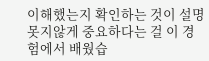이해했는지 확인하는 것이 설명 못지않게 중요하다는 걸 이 경험에서 배웠습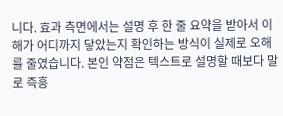니다. 효과 측면에서는 설명 후 한 줄 요약을 받아서 이해가 어디까지 닿았는지 확인하는 방식이 실제로 오해를 줄였습니다. 본인 약점은 텍스트로 설명할 때보다 말로 즉흥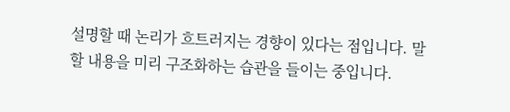설명할 때 논리가 흐트러지는 경향이 있다는 점입니다. 말할 내용을 미리 구조화하는 습관을 들이는 중입니다.